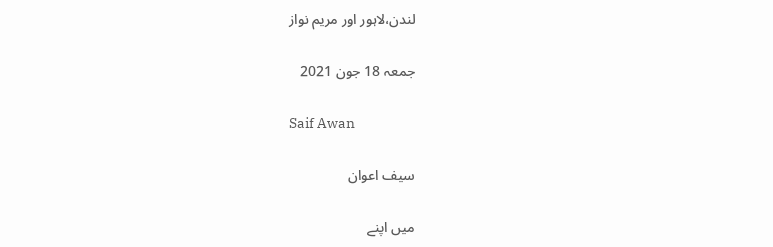لندن،لاہور اور مریم نواز

جمعہ 18 جون 2021

Saif Awan

سیف اعوان

میں اپنے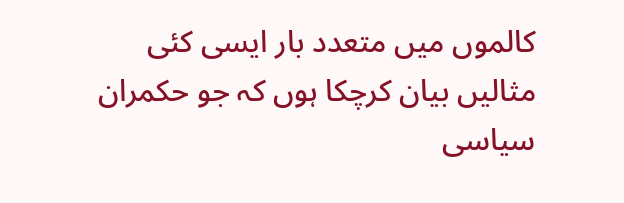کالموں میں متعدد بار ایسی کئی مثالیں بیان کرچکا ہوں کہ جو حکمران سیاسی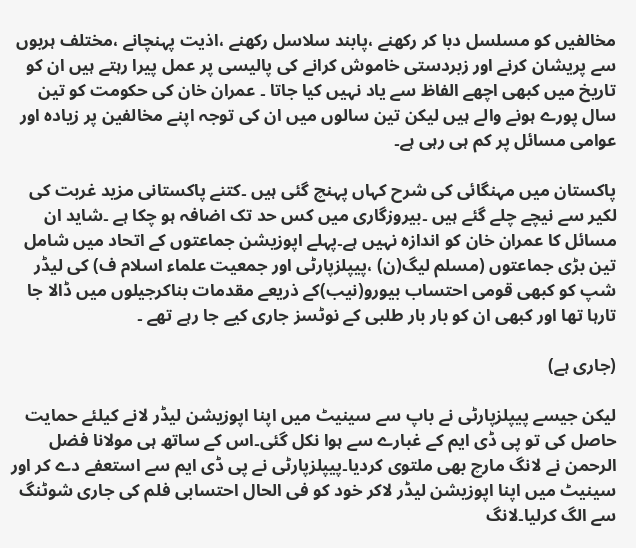مخالفیں کو مسلسل دبا کر رکھنے ،پابند سلاسل رکھنے ،اذیت پہنچانے ،مختلف ہربوں سے پریشان کرنے اور زبردستی خاموش کرانے کی پالیسی پر عمل پیرا رہتے ہیں ان کو تاریخ میں کبھی اچھے الفاظ سے یاد نہیں کیا جاتا ۔ عمران خان کی حکومت کو تین سال پورے ہونے والے ہیں لیکن تین سالوں میں ان کی توجہ اپنے مخالفین پر زیادہ اور عوامی مسائل پر کم ہی رہی ہے۔

پاکستان میں مہنگائی کی شرح کہاں پہنچ گئی ہیں ۔کتنے پاکستانی مزید غربت کی لکیر سے نیچے چلے گئے ہیں ۔بیروزگاری میں کس حد تک اضافہ ہو چکا ہے ۔شاید ان مسائل کا عمران خان کو اندازہ نہیں ہے۔پہلے اپوزیشن جماعتوں کے اتحاد میں شامل تین بڑی جماعتوں (مسلم لیگ(ن) ،پیپلزپارٹی اور جمعیت علماء اسلام ف) کی لیڈر شپ کو کبھی قومی احتساب بیورو(نیب)کے ذریعے مقدمات بناکرجیلوں میں ڈالا جا تارہا تھا اور کبھی ان کو بار بار طلبی کے نوٹسز جاری کیے جا رہے تھے ۔

(جاری ہے)

لیکن جیسے پیپلزپارٹی نے باپ سے سینیٹ میں اپنا اپوزیشن لیڈر لانے کیلئے حمایت حاصل کی تو پی ڈی ایم کے غبارے سے ہوا نکل گئی۔اس کے ساتھ ہی مولانا فضل الرحمن نے لانگ مارچ بھی ملتوی کردیا۔پیپلزپارٹی نے پی ڈی ایم سے استعفے دے کر اور سینیٹ میں اپنا اپوزیشن لیڈر لاکر خود کو فی الحال احتسابی فلم کی جاری شوٹنگ سے الگ کرلیا۔لانگ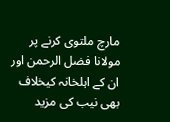مارچ ملتوی کرنے پر مولانا فضل الرحمن اور ان کے اہلخانہ کیخلاف بھی نیب کی مزید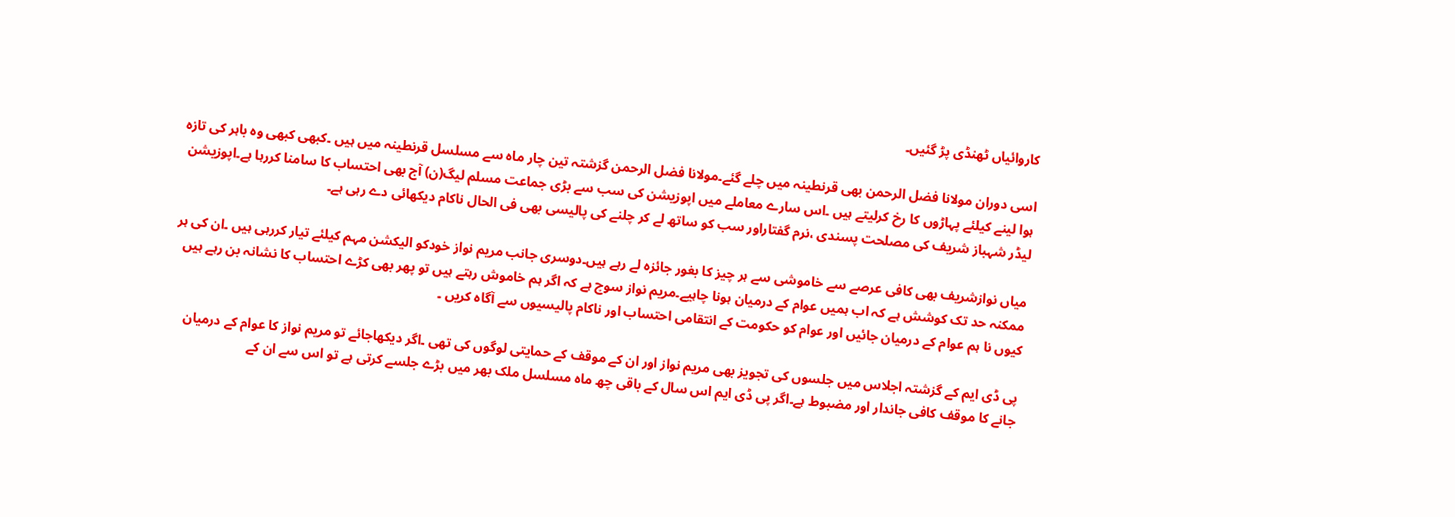کاروائیاں ٹھنڈی پڑ گئیں۔

اسی دوران مولانا فضل الرحمن بھی قرنطینہ میں چلے گئے۔مولانا فضل الرحمن گزشتہ تین چار ماہ سے مسلسل قرنطینہ میں ہیں ۔کبھی کبھی وہ باہر کی تازہ ہوا لینے کیلئے پہاڑوں کا رخ کرلیتے ہیں ۔اس سارے معاملے میں اپوزیشن کی سب سے بڑی جماعت مسلم لیگ(ن) آج بھی احتساب کا سامنا کررہا ہے۔اپوزیشن لیڈر شہباز شریف کی مصلحت پسندی ،نرم گفتاراور سب کو ساتھ لے کر چلنے کی پالیسی بھی فی الحال ناکام دیکھائی دے رہی ہے۔

میاں نوازشریف بھی کافی عرصے سے خاموشی سے ہر چیز کا بغور جائزہ لے رہے ہیں۔دوسری جانب مریم نواز خودکو الیکشن مہم کیلئے تیار کررہی ہیں ۔ان کی ہر ممکنہ حد تک کوشش ہے کہ اب ہمیں عوام کے درمیان ہونا چاہیے۔مریم نواز سوچ ہے کہ اگر ہم خاموش رہتے ہیں تو پھر بھی کڑے احتساب کا نشانہ بن رہے ہیں کیوں نا ہم عوام کے درمیان جائیں اور عوام کو حکومت کے انتقامی احتساب اور ناکام پالیسیوں سے آگاہ کریں ۔

پی ڈی ایم کے گزشتہ اجلاس میں جلسوں کی تجویز بھی مریم نواز اور ان کے موقف کے حمایتی لوگوں کی تھی ۔اگر دیکھاجائے تو مریم نواز کا عوام کے درمیان جانے کا موقف کافی جاندار اور مضبوط ہے۔اگر پی ڈی ایم اس سال کے باقی چھ ماہ مسلسل ملک بھر میں بڑے جلسے کرتی ہے تو اس سے ان کے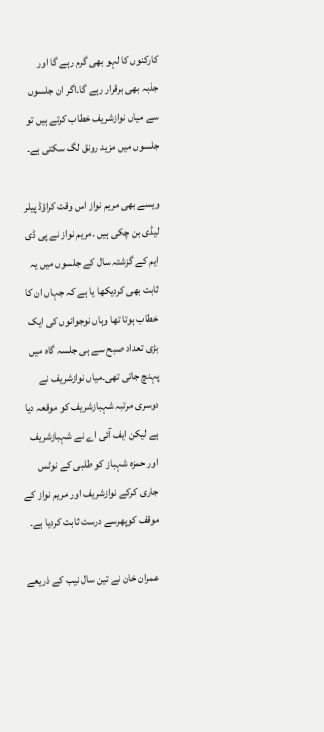کارکنوں کا لہو بھی گرم رہے گا اور جذبہ بھی برقرار رہے گا۔اگر ان جلسوں سے میاں نوازشریف خطاب کرتے ہیں تو جلسوں میں مزید رونق لگ سکتی ہے۔

ویسے بھی مریم نواز اس وقت کراؤڈ پیلر لیڈی بن چکی ہیں ۔مریم نواز نے پی ڈی ایم کے گزشتہ سال کے جلسوں میں یہ ثابت بھی کردیکھا یا ہے کہ جہاں ان کا خطاب ہوتا تھا وہاں نوجوانوں کی ایک بڑی تعداد صبح سے ہی جلسہ گاہ میں پہنچ جاتی تھی۔میاں نوازشریف نے دوسری مرتبہ شہبازشریف کو موقعہ دیا ہے لیکن ایف آئی اے نے شہبازشریف اور حمزہ شہباز کو طلبی کے نوٹس جاری کرکے نوازشریف اور مریم نواز کے موقف کوپھرسے درست ثابت کردیا ہے۔

عمران خان نے تین سال نیب کے ذریعے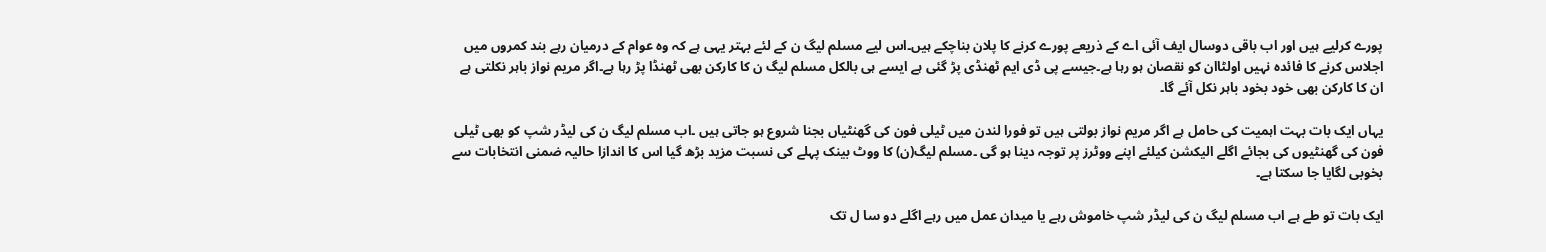پورے کرلیے ہیں اور اب باقی دوسال ایف آئی اے کے ذریعے پورے کرنے کا پلان بناچکے ہیں۔اس لیے مسلم لیگ ن کے لئے بہتر یہی ہے کہ وہ عوام کے درمیان رہے بند کمروں میں اجلاس کرنے کا فائدہ نہیں اولٹاان کو نقصان ہو رہا ہے۔جیسے پی ڈی ایم ٹھنڈی پڑ گئی ہے ایسے ہی بالکل مسلم لیگ ن کا کارکن بھی ٹھنڈا پڑ رہا ہے۔اگر مریم نواز باہر نکلتی ہے ان کا کارکن بھی خود بخود باہر نکل آئے گا۔

یہاں ایک بات بہت اہمیت کی حامل ہے اگر مریم نواز بولتی ہیں تو فورا لندن میں ٹیلی فون کی گھنٹیاں بجنا شروع ہو جاتی ہیں ۔اب مسلم لیگ ن کی لیڈر شپ کو بھی ٹیلی فون کی گھنٹیوں کی بجائے اگلے الیکشن کیلئے اپنے ووٹرز پر توجہ دینا ہو گی ۔مسلم لیگ(ن) کا ووٹ بینک پہلے کی نسبت مزید بڑھ گیا اس کا اندازا حالیہ ضمنی انتخابات سے بخوبی لگایا جا سکتا ہے۔

ایک بات تو طے ہے اب مسلم لیگ ن کی لیڈر شپ خاموش رہے یا میدان عمل میں رہے اگلے دو سا ل تک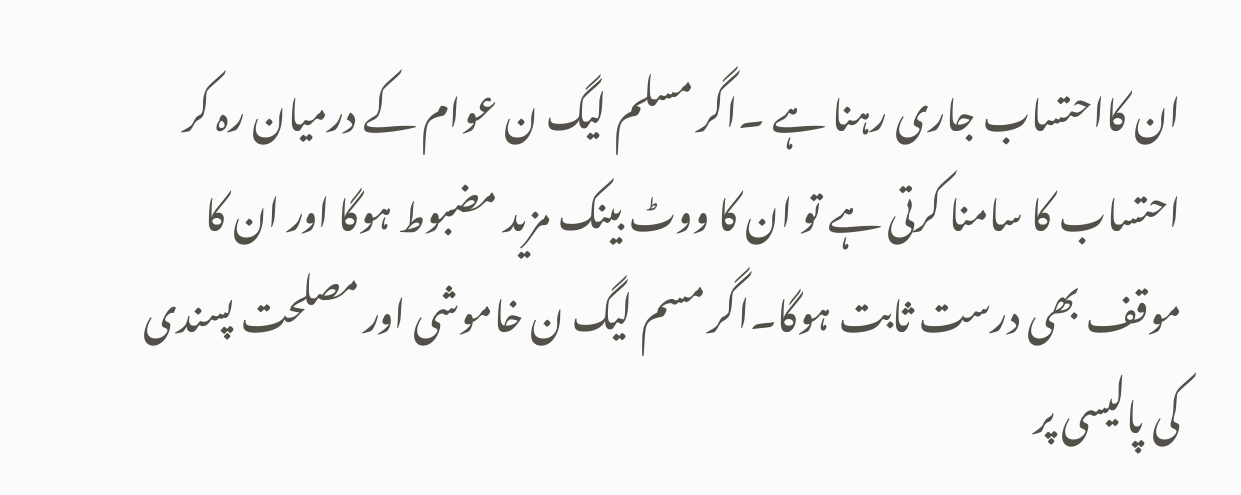ان کااحتساب جاری رہنا ہے ۔اگر مسلم لیگ ن عوام کے درمیان رہ کر احتساب کا سامنا کرتی ہے تو ان کا ووٹ بینک مزید مضبوط ہوگا اور ان کا موقف بھی درست ثابت ہوگا۔اگر مسم لیگ ن خاموشی اور مصلحت پسندی کی پالیسی پر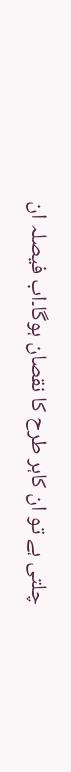چلتی ہے تو ان کاہر طرح کا نقصان ہوگا۔اب فیصلہ ان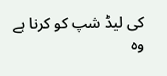کی لیڈ شپ کو کرنا ہے وہ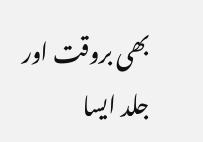بھی بروقت اور جلد ایسا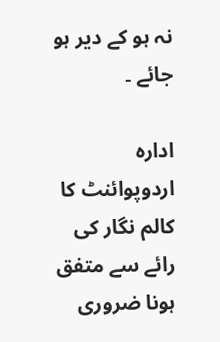نہ ہو کے دیر ہو جائے ۔

ادارہ اردوپوائنٹ کا کالم نگار کی رائے سے متفق ہونا ضروری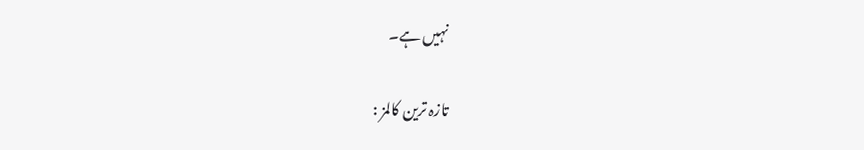نہیں ہے۔

تازہ ترین کالمز :